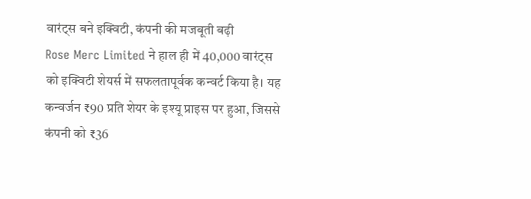वारंट्स बने इक्विटी, कंपनी की मजबूती बढ़ी
Rose Merc Limited ने हाल ही में 40,000 वारंट्स को इक्विटी शेयर्स में सफलतापूर्वक कन्वर्ट किया है। यह कन्वर्जन ₹90 प्रति शेयर के इश्यू प्राइस पर हुआ, जिससे कंपनी को ₹36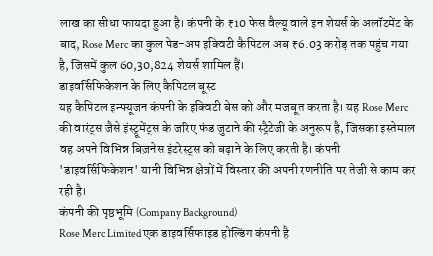लाख का सीधा फायदा हुआ है। कंपनी के ₹10 फेस वैल्यू वाले इन शेयर्स के अलॉटमेंट के बाद, Rose Merc का कुल पेड-अप इक्विटी कैपिटल अब ₹6.03 करोड़ तक पहुंच गया है, जिसमें कुल 60,30,824 शेयर्स शामिल हैं।
डाइवर्सिफिकेशन के लिए कैपिटल बूस्ट
यह कैपिटल इन्फ्यूजन कंपनी के इक्विटी बेस को और मजबूत करता है। यह Rose Merc की वारंट्स जैसे इंस्ट्रूमेंट्स के जरिए फंड जुटाने की स्ट्रैटेजी के अनुरूप है, जिसका इस्तेमाल वह अपने विभिन्न बिज़नेस इंटरेस्ट्स को बढ़ाने के लिए करती है। कंपनी 'डाइवर्सिफिकेशन' यानी विभिन्न क्षेत्रों में विस्तार की अपनी रणनीति पर तेजी से काम कर रही है।
कंपनी की पृष्ठभूमि (Company Background)
Rose Merc Limited एक डाइवर्सिफाइड होल्डिंग कंपनी है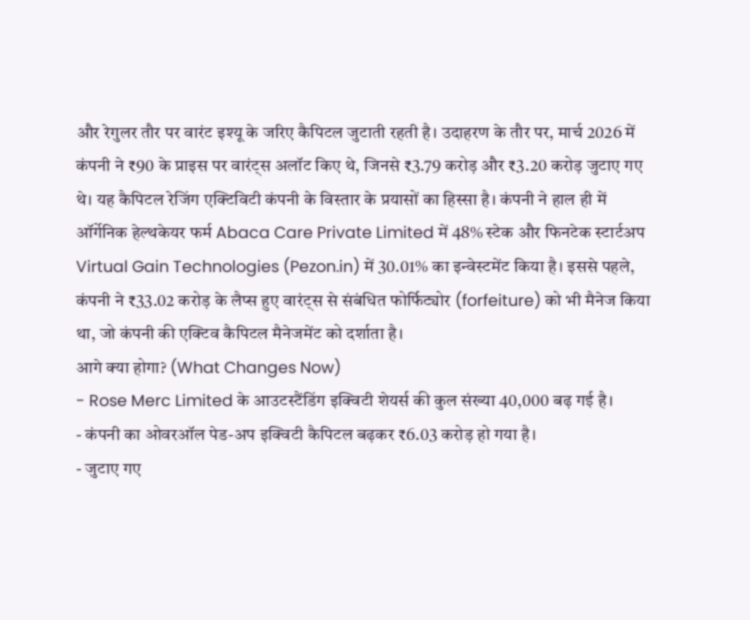और रेगुलर तौर पर वारंट इश्यू के जरिए कैपिटल जुटाती रहती है। उदाहरण के तौर पर, मार्च 2026 में कंपनी ने ₹90 के प्राइस पर वारंट्स अलॉट किए थे, जिनसे ₹3.79 करोड़ और ₹3.20 करोड़ जुटाए गए थे। यह कैपिटल रेजिंग एक्टिविटी कंपनी के विस्तार के प्रयासों का हिस्सा है। कंपनी ने हाल ही में ऑर्गेनिक हेल्थकेयर फर्म Abaca Care Private Limited में 48% स्टेक और फिनटेक स्टार्टअप Virtual Gain Technologies (Pezon.in) में 30.01% का इन्वेस्टमेंट किया है। इससे पहले, कंपनी ने ₹33.02 करोड़ के लैप्स हुए वारंट्स से संबंधित फोर्फिट्योर (forfeiture) को भी मैनेज किया था, जो कंपनी की एक्टिव कैपिटल मैनेजमेंट को दर्शाता है।
आगे क्या होगा? (What Changes Now)
- Rose Merc Limited के आउटस्टैंडिंग इक्विटी शेयर्स की कुल संख्या 40,000 बढ़ गई है।
- कंपनी का ओवरऑल पेड-अप इक्विटी कैपिटल बढ़कर ₹6.03 करोड़ हो गया है।
- जुटाए गए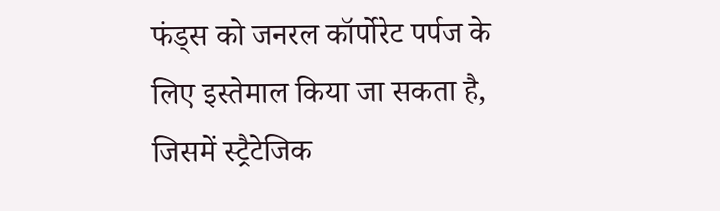फंड्स को जनरल कॉर्पोरेट पर्पज के लिए इस्तेमाल किया जा सकता है, जिसमें स्ट्रैटेजिक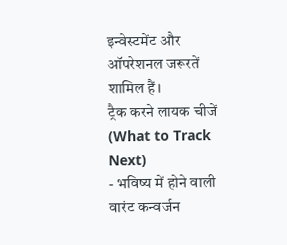इन्वेस्टमेंट और ऑपरेशनल जरूरतें शामिल हैं।
ट्रैक करने लायक चीजें (What to Track Next)
- भविष्य में होने वाली वारंट कन्वर्जन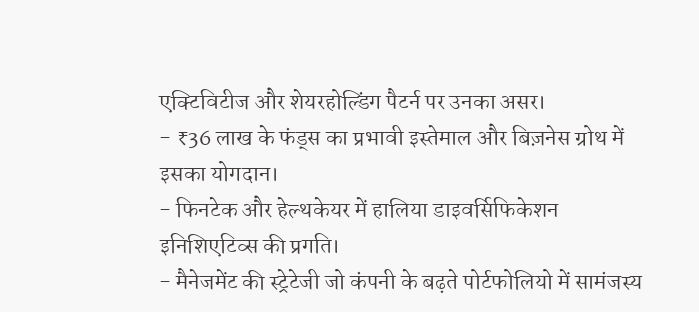एक्टिविटीज और शेयरहोल्डिंग पैटर्न पर उनका असर।
- ₹36 लाख के फंड्स का प्रभावी इस्तेमाल और बिज़नेस ग्रोथ में इसका योगदान।
- फिनटेक और हेल्थकेयर में हालिया डाइवर्सिफिकेशन इनिशिएटिव्स की प्रगति।
- मैनेजमेंट की स्ट्रेटेजी जो कंपनी के बढ़ते पोर्टफोलियो में सामंजस्य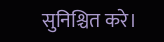सुनिश्चित करे।